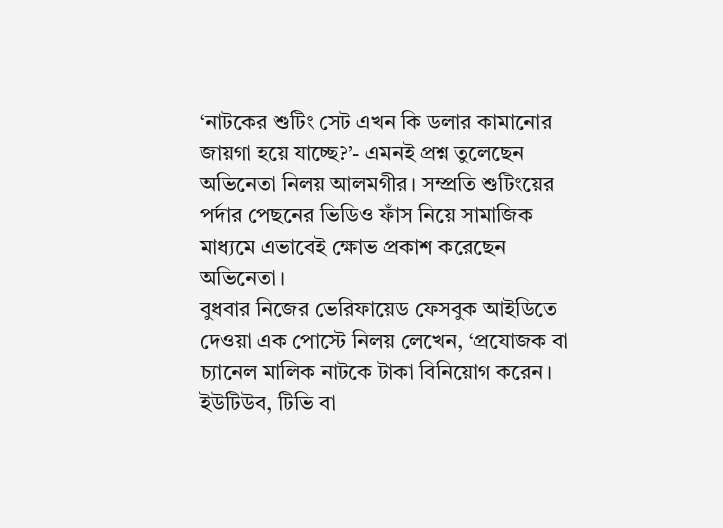‘নাটকের শুটিং সেট এখন কি ডলার কামানোর জায়গা হয়ে যাচ্ছে?’- এমনই প্রশ্ন তুলেছেন অভিনেতা নিলয় আলমগীর। সম্প্রতি শুটিংয়ের পর্দার পেছনের ভিডিও ফাঁস নিয়ে সামাজিক মাধ্যমে এভাবেই ক্ষোভ প্রকাশ করেছেন অভিনেতা।
বুধবার নিজের ভেরিফায়েড ফেসবুক আইডিতে দেওয়া এক পোস্টে নিলয় লেখেন, ‘প্রযোজক বা চ্যানেল মালিক নাটকে টাকা বিনিয়োগ করেন। ইউটিউব, টিভি বা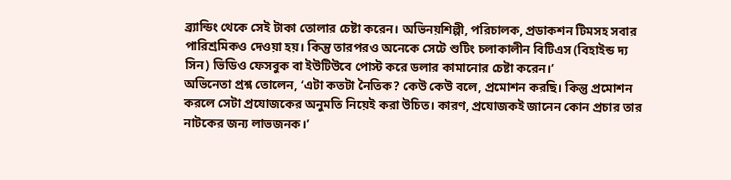ব্র্যান্ডিং থেকে সেই টাকা তোলার চেষ্টা করেন। অভিনয়শিল্পী, পরিচালক, প্রডাকশন টিমসহ সবার পারিশ্রমিকও দেওয়া হয়। কিন্তু তারপরও অনেকে সেটে শুটিং চলাকালীন বিটিএস (বিহাইন্ড দ্য সিন) ভিডিও ফেসবুক বা ইউটিউবে পোস্ট করে ডলার কামানোর চেষ্টা করেন।’
অভিনেতা প্রশ্ন তোলেন, ‘এটা কতটা নৈতিক? কেউ কেউ বলে, প্রমোশন করছি। কিন্তু প্রমোশন করলে সেটা প্রযোজকের অনুমতি নিয়েই করা উচিত। কারণ, প্রযোজকই জানেন কোন প্রচার তার নাটকের জন্য লাভজনক।’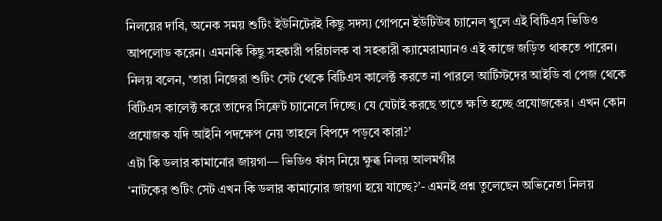নিলয়ের দাবি, অনেক সময় শুটিং ইউনিটেরই কিছু সদস্য গোপনে ইউটিউব চ্যানেল খুলে এই বিটিএস ভিডিও আপলোড করেন। এমনকি কিছু সহকারী পরিচালক বা সহকারী ক্যামেরাম্যানও এই কাজে জড়িত থাকতে পারেন।
নিলয় বলেন, ‘তারা নিজেরা শুটিং সেট থেকে বিটিএস কালেক্ট করতে না পারলে আর্টিস্টদের আইডি বা পেজ থেকে বিটিএস কালেক্ট করে তাদের সিক্রেট চ্যানেলে দিচ্ছে। যে যেটাই করছে তাতে ক্ষতি হচ্ছে প্রযোজকের। এখন কোন প্রযোজক যদি আইনি পদক্ষেপ নেয় তাহলে বিপদে পড়বে কারা?’
এটা কি ডলার কামানোর জায়গা— ভিডিও ফাঁস নিয়ে ক্ষুব্ধ নিলয় আলমগীর
‘নাটকের শুটিং সেট এখন কি ডলার কামানোর জায়গা হয়ে যাচ্ছে?’- এমনই প্রশ্ন তুলেছেন অভিনেতা নিলয়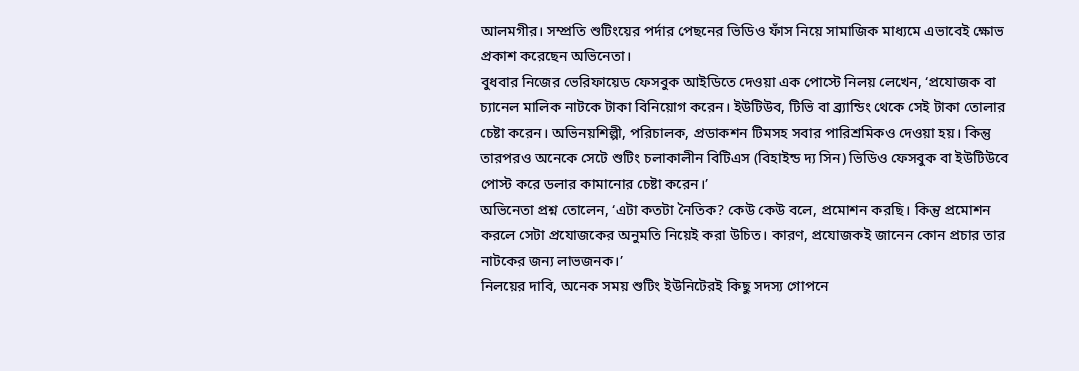আলমগীর। সম্প্রতি শুটিংয়ের পর্দার পেছনের ভিডিও ফাঁস নিয়ে সামাজিক মাধ্যমে এভাবেই ক্ষোভ প্রকাশ করেছেন অভিনেতা।
বুধবার নিজের ভেরিফায়েড ফেসবুক আইডিতে দেওয়া এক পোস্টে নিলয় লেখেন, ‘প্রযোজক বা চ্যানেল মালিক নাটকে টাকা বিনিয়োগ করেন। ইউটিউব, টিভি বা ব্র্যান্ডিং থেকে সেই টাকা তোলার চেষ্টা করেন। অভিনয়শিল্পী, পরিচালক, প্রডাকশন টিমসহ সবার পারিশ্রমিকও দেওয়া হয়। কিন্তু তারপরও অনেকে সেটে শুটিং চলাকালীন বিটিএস (বিহাইন্ড দ্য সিন) ভিডিও ফেসবুক বা ইউটিউবে পোস্ট করে ডলার কামানোর চেষ্টা করেন।’
অভিনেতা প্রশ্ন তোলেন, ‘এটা কতটা নৈতিক? কেউ কেউ বলে, প্রমোশন করছি। কিন্তু প্রমোশন করলে সেটা প্রযোজকের অনুমতি নিয়েই করা উচিত। কারণ, প্রযোজকই জানেন কোন প্রচার তার নাটকের জন্য লাভজনক।’
নিলয়ের দাবি, অনেক সময় শুটিং ইউনিটেরই কিছু সদস্য গোপনে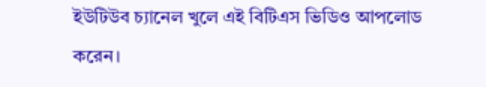ইউটিউব চ্যানেল খুলে এই বিটিএস ভিডিও আপলোড করেন।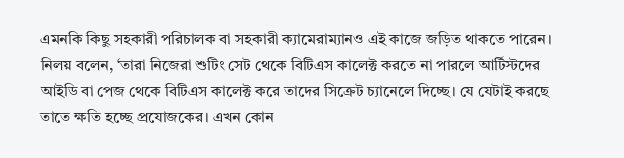এমনকি কিছু সহকারী পরিচালক বা সহকারী ক্যামেরাম্যানও এই কাজে জড়িত থাকতে পারেন।
নিলয় বলেন, ‘তারা নিজেরা শুটিং সেট থেকে বিটিএস কালেক্ট করতে না পারলে আর্টিস্টদের আইডি বা পেজ থেকে বিটিএস কালেক্ট করে তাদের সিক্রেট চ্যানেলে দিচ্ছে। যে যেটাই করছে তাতে ক্ষতি হচ্ছে প্রযোজকের। এখন কোন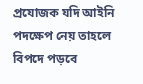প্রযোজক যদি আইনি পদক্ষেপ নেয় তাহলে বিপদে পড়বে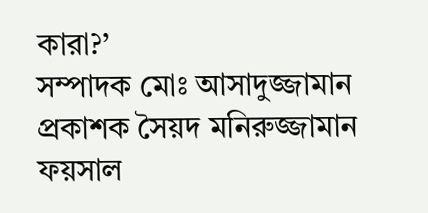কারা?’
সম্পাদক মোঃ আসাদুজ্জামান
প্রকাশক সৈয়দ মনিরুজ্জামান ফয়সাল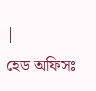|
হেড অফিসঃ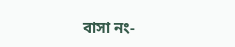বাসা নং-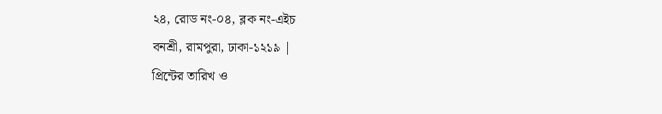২৪, রোড নং-০৪, ব্লক নং-এইচ
বনশ্রী, রামপুরা, ঢাকা-১২১৯ |
প্রিন্টের তারিখ ও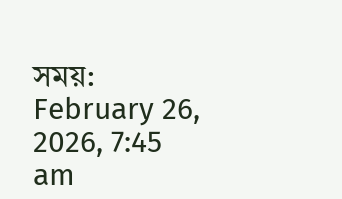সময়: February 26, 2026, 7:45 am